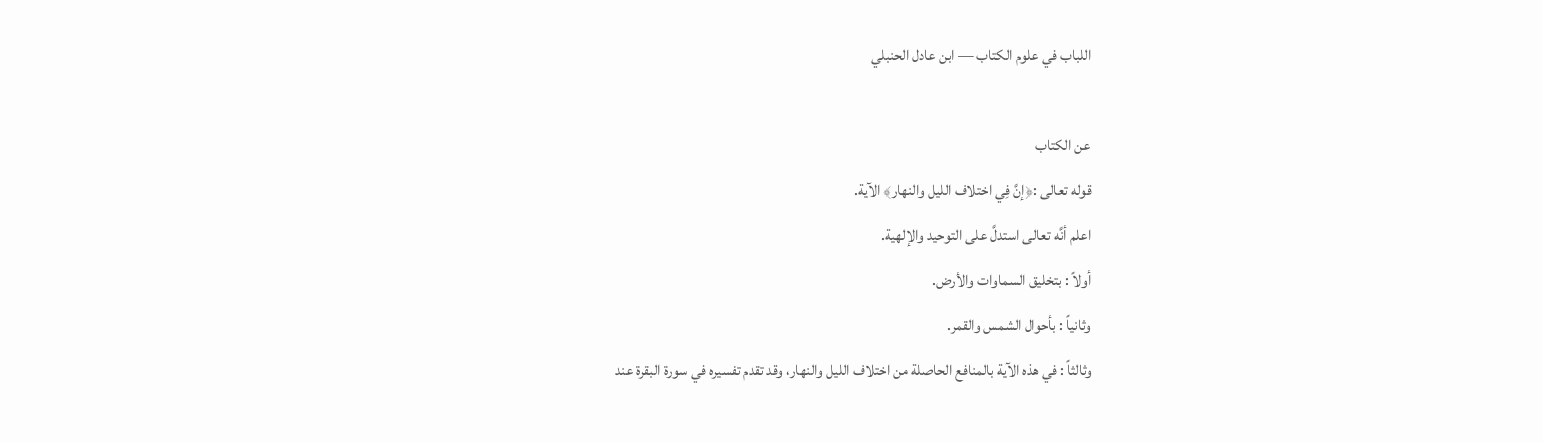اللباب في علوم الكتاب — ابن عادل الحنبلي

عن الكتاب
قوله تعالى :﴿إنَّ فِي اختلاف الليل والنهار﴾ الآية.
اعلم أنَّه تعالى استدلَّ على التوحيد والإلهية.
أولاً : بتخليق السماوات والأرض.
وثانياً : بأحوال الشمس والقمر.
وثالثاً : في هذه الآية بالمنافع الحاصلة من اختلاف الليل والنهار، وقد تقدم تفسيره في سورة البقرة عند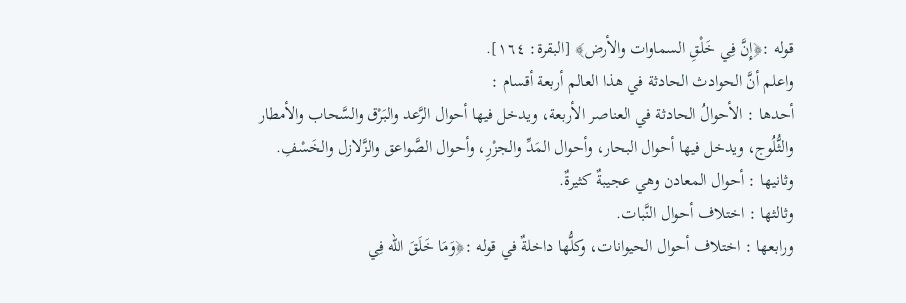قوله :﴿إِنَّ فِي خَلْقِ السماوات والأرض﴾ [البقرة: ١٦٤].
واعلم أنَّ الحوادث الحادثة في هذا العالم أربعة أقسام :
أحدها : الأحوالُ الحادثة في العناصر الأربعة، ويدخل فيها أحوال الرَّعد والبَرْق والسَّحاب والأمطار والثُّلُوج، ويدخل فيها أحوال البحار، وأحوال المَدِّ والجزْرِ، وأحوال الصَّواعق والزَّلازل والخَسْفِ.
وثانيها : أحوال المعادن وهي عجيبةٌ كثيرةٌ.
وثالثها : اختلاف أحوال النَّبات.
ورابعها : اختلاف أحوال الحيوانات، وكلُّها داخلةٌ في قوله :﴿وَمَا خَلَقَ الله فِي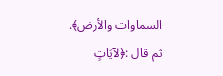السماوات والأرض﴾.
ثم قال :﴿لآيَاتٍ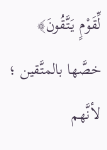لِّقَوْمٍ يَتَّقُونَ﴾ خصَّها بالمتَّقين ؛ لأنَّهم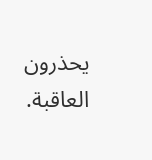يحذرون العاقبة.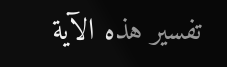تفسير هذه الآية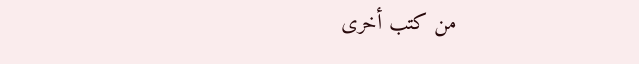من كتب أخرى